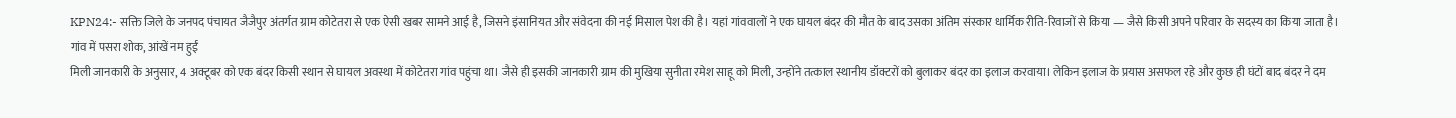KPN24:- सक्ति जिले के जनपद पंचायत जैजैपुर अंतर्गत ग्राम कोटेतरा से एक ऐसी खबर सामने आई है, जिसने इंसानियत और संवेदना की नई मिसाल पेश की है। यहां गांववालों ने एक घायल बंदर की मौत के बाद उसका अंतिम संस्कार धार्मिक रीति-रिवाजों से किया — जैसे किसी अपने परिवार के सदस्य का किया जाता है।
गांव में पसरा शोक, आंखें नम हुईं
मिली जानकारी के अनुसार, 4 अक्टूबर को एक बंदर किसी स्थान से घायल अवस्था में कोटेतरा गांव पहुंचा था। जैसे ही इसकी जानकारी ग्राम की मुखिया सुनीता रमेश साहू को मिली, उन्होंने तत्काल स्थानीय डॉक्टरों को बुलाकर बंदर का इलाज करवाया। लेकिन इलाज के प्रयास असफल रहे और कुछ ही घंटों बाद बंदर ने दम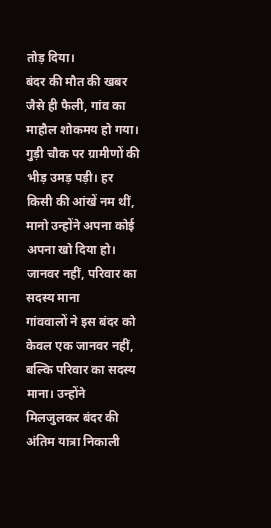तोड़ दिया।
बंदर की मौत की खबर जैसे ही फैली, गांव का माहौल शोकमय हो गया। गुड़ी चौक पर ग्रामीणों की भीड़ उमड़ पड़ी। हर किसी की आंखें नम थीं, मानो उन्होंने अपना कोई अपना खो दिया हो।
जानवर नहीं, परिवार का सदस्य माना
गांववालों ने इस बंदर को केवल एक जानवर नहीं, बल्कि परिवार का सदस्य माना। उन्होंने मिलजुलकर बंदर की अंतिम यात्रा निकाली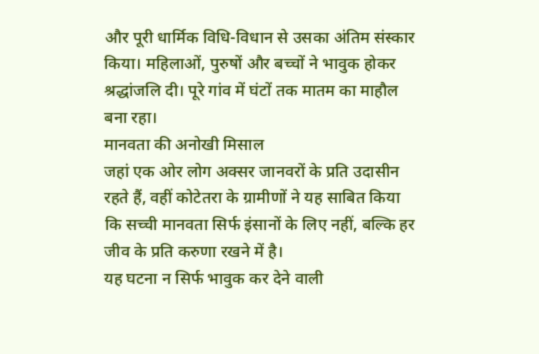और पूरी धार्मिक विधि-विधान से उसका अंतिम संस्कार किया। महिलाओं, पुरुषों और बच्चों ने भावुक होकर श्रद्धांजलि दी। पूरे गांव में घंटों तक मातम का माहौल बना रहा।
मानवता की अनोखी मिसाल
जहां एक ओर लोग अक्सर जानवरों के प्रति उदासीन रहते हैं, वहीं कोटेतरा के ग्रामीणों ने यह साबित किया कि सच्ची मानवता सिर्फ इंसानों के लिए नहीं, बल्कि हर जीव के प्रति करुणा रखने में है।
यह घटना न सिर्फ भावुक कर देने वाली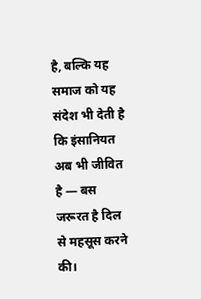है, बल्कि यह समाज को यह संदेश भी देती है कि इंसानियत अब भी जीवित है — बस जरूरत है दिल से महसूस करने की।